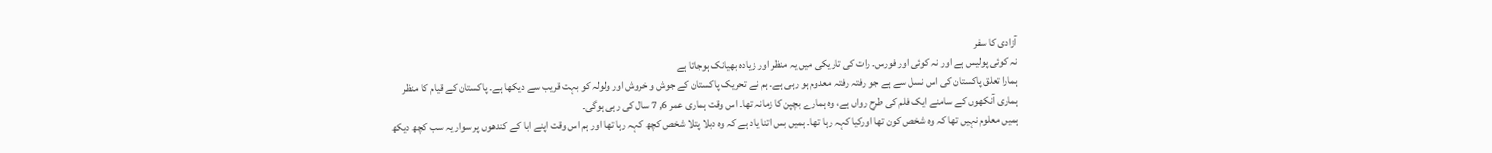آزادی کا سفر
نہ کوئی پولیس ہے اور نہ کوئی اور فورس۔ رات کی تاریکی میں یہ منظر اور زیادہ بھیانک ہوجاتا ہے
ہمارا تعلق پاکستان کی اس نسل سے ہے جو رفتہ رفتہ معدوم ہو رہی ہے۔ ہم نے تحریک پاکستان کے جوش و خروش اور ولولہ کو بہت قریب سے دیکھا ہے۔ پاکستان کے قیام کا منظر ہماری آنکھوں کے سامنے ایک فلم کی طرح رواں ہے، وہ ہمارے بچپن کا زمانہ تھا۔ اس وقت ہماری عمر 6, 7 سال کی رہی ہوگی۔
ہمیں معلوم نہیں تھا کہ وہ شخص کون تھا اورکیا کہہ رہا تھا۔ ہمیں بس اتنا یاد ہے کہ وہ دبلا پتلا شخص کچھ کہہ رہا تھا اور ہم اس وقت اپنے ابا کے کندھوں پر سوار یہ سب کچھ دیکھ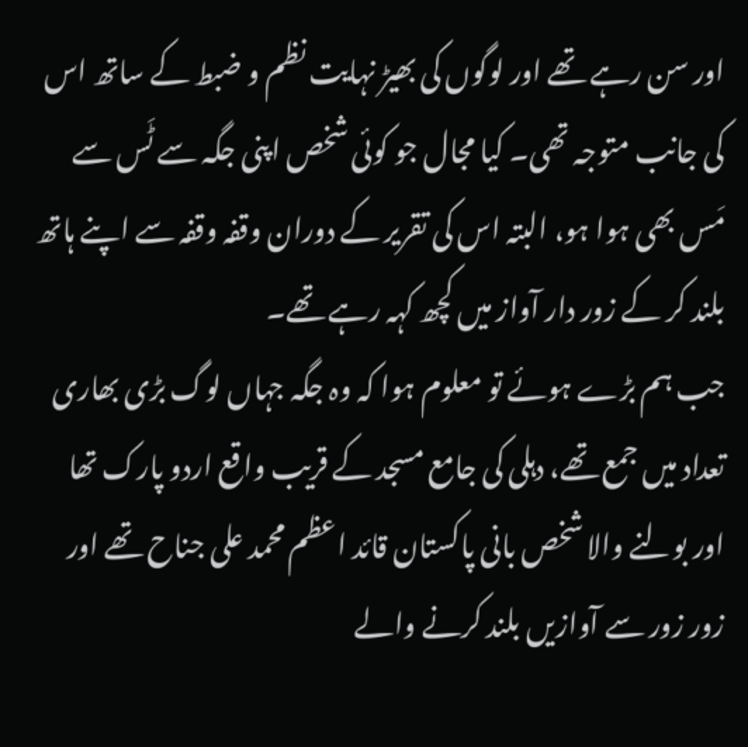اور سن رہے تھے اور لوگوں کی بھیڑ نہایت نظم و ضبط کے ساتھ اس کی جانب متوجہ تھی۔ کیا مجال جو کوئی شخص اپنی جگہ سے ٹَس سے مَس بھی ہوا ہو، البتہ اس کی تقریر کے دوران وقفہ وقفہ سے اپنے ہاتھ بلند کر کے زور دار آواز میں کچھ کہہ رہے تھے۔
جب ہم بڑے ہوئے تو معلوم ہوا کہ وہ جگہ جہاں لوگ بڑی بھاری تعداد میں جمع تھے، دہلی کی جامع مسجد کے قریب واقع اردو پارک تھا اور بولنے والا شخص بانی پاکستان قائد اعظم محمد علی جناح تھے اور زور زور سے آوازیں بلند کرنے والے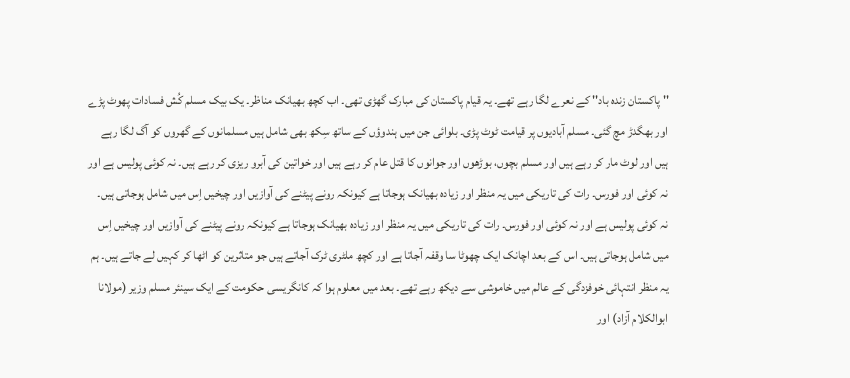'' پاکستان زندہ باد'' کے نعرے لگا رہے تھے۔ یہ قیام پاکستان کی مبارک گھڑی تھی۔ اب کچھ بھیانک مناظر۔ یک بیک مسلم کُش فسادات پھوٹ پڑے اور بھگدڑ مچ گئی۔ مسلم آبادیوں پر قیامت ٹوٹ پڑی۔ بلوائی جن میں ہندوؤں کے ساتھ سِکھ بھی شامل ہیں مسلمانوں کے گھروں کو آگ لگا رہے ہیں اور لوٹ مار کر رہے ہیں اور مسلم بچوں، بوڑھوں اور جوانوں کا قتل عام کر رہے ہیں اور خواتین کی آبرو ریزی کر رہے ہیں۔ نہ کوئی پولیس ہے اور نہ کوئی اور فورس۔ رات کی تاریکی میں یہ منظر اور زیادہ بھیانک ہوجاتا ہے کیونکہ رونے پیٹنے کی آوازیں اور چیخیں اِس میں شامل ہوجاتی ہیں۔
نہ کوئی پولیس ہے اور نہ کوئی اور فورس۔ رات کی تاریکی میں یہ منظر اور زیادہ بھیانک ہوجاتا ہے کیونکہ رونے پیٹنے کی آوازیں اور چیخیں اِس میں شامل ہوجاتی ہیں۔ اس کے بعد اچانک ایک چھوٹا سا وقفہ آجاتا ہے اور کچھ ملٹری ٹرک آجاتے ہیں جو متاثرین کو اٹھا کر کہیں لے جاتے ہیں۔ ہم یہ منظر انتہائی خوفزدگی کے عالم میں خاموشی سے دیکھ رہے تھے۔ بعد میں معلوم ہوا کہ کانگریسی حکومت کے ایک سینئر مسلم وزیر (مولانا ابوالکلام آزاد) اور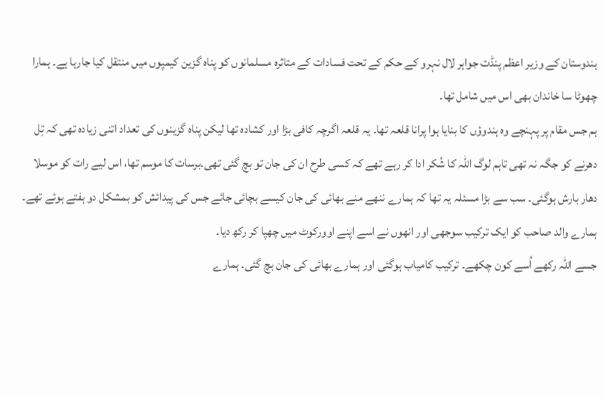ہندوستان کے وزیر اعظم پنڈت جواہر لال نہرو کے حکم کے تحت فسادات کے متاثرہ مسلمانوں کو پناہ گزین کیمپوں میں منتقل کیا جارہا ہے۔ ہمارا چھوٹا سا خاندان بھی اس میں شامل تھا۔
ہم جس مقام پر پہنچے وہ ہندوؤں کا بنایا ہوا پرانا قلعہ تھا۔ یہ قلعہ اگرچہ کافی بڑا اور کشادہ تھا لیکن پناہ گزینوں کی تعداد اتنی زیادہ تھی کہ تِل دھرنے کو جگہ نہ تھی تاہم لوگ اللہ کا شُکر ادا کر رہے تھے کہ کسی طرح ان کی جان تو بچ گئی تھی۔برسات کا موسم تھا، اس لیے رات کو موسلا دھار بارش ہوگئی۔ سب سے بڑا مسئلہ یہ تھا کہ ہمارے ننھے منے بھائی کی جان کیسے بچائی جائے جس کی پیدائش کو بمشکل دو ہفتے ہوئے تھے۔ ہمارے والد صاحب کو ایک ترکیب سوجھی اور انھوں نے اسے اپنے اوورکوٹ میں چھپا کر رکھ دیا۔
جسے اللہ رکھے اُسے کون چکھے۔ ترکیب کامیاب ہوگئی اور ہمارے بھائی کی جان بچ گئی۔ ہمارے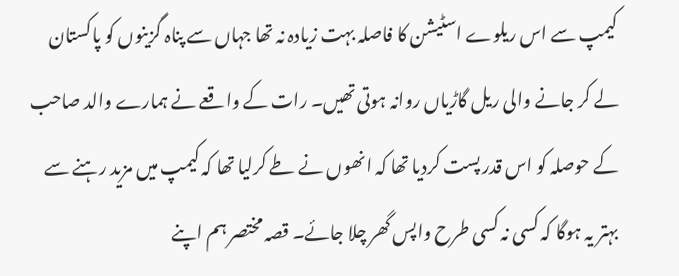کیمپ سے اس ریلوے اسٹیشن کا فاصلہ بہت زیادہ نہ تھا جہاں سے پناہ گزینوں کو پاکستان لے کر جانے والی ریل گاڑیاں روانہ ہوتی تھیں۔ رات کے واقعے نے ہمارے والد صاحب کے حوصلہ کو اس قدر پست کردیا تھا کہ انھوں نے طے کرلیا تھا کہ کیمپ میں مزید رہنے سے بہتر یہ ہوگا کہ کسی نہ کسی طرح واپس گھر چلا جائے۔ قصہ مختصر ہم اپنے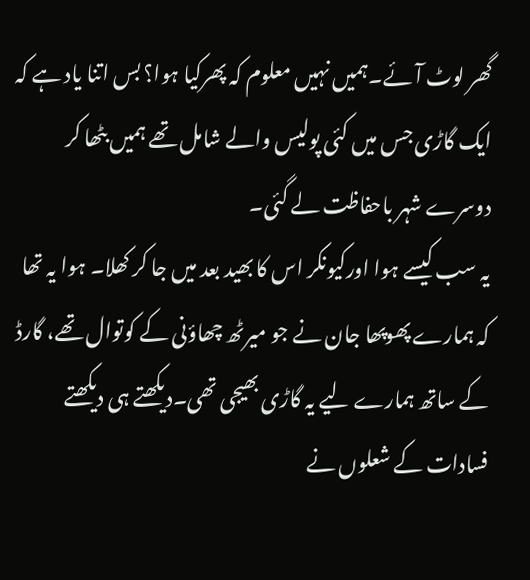گھر لوٹ آئے۔ہمیں نہیں معلوم کہ پھرکیا ہوا؟ بس اتنا یاد ہے کہ ایک گاڑی جس میں کئی پولیس والے شامل تھے ہمیں بٹھا کر دوسرے شہر باحفاظت لے گئی۔
یہ سب کیسے ہوا اورکیونکر اس کا بھید بعد میں جا کر کھلا۔ ہوا یہ تھا کہ ہمارے پھوپھا جان نے جو میرٹھ چھاؤنی کے کوتوال تھے، گارڈ کے ساتھ ہمارے لیے یہ گاڑی بھیجی تھی۔دیکھتے ہی دیکھتے فسادات کے شعلوں نے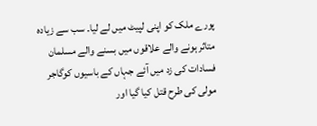پورے ملک کو اپنی لپیٹ میں لے لیا۔ سب سے زیادہ متاثر ہونے والے علاقوں میں بسنے والے مسلمان فسادات کی زد میں آئے جہاں کے باسیوں کوگاجر مولی کی طرح قتل کیا گیا اور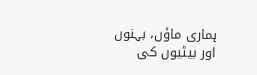ہماری ماؤں، بہنوں اور بیٹیوں کی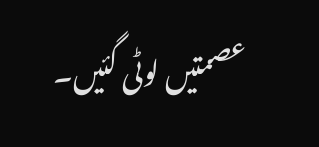عصمتیں لوٹی گئیں۔